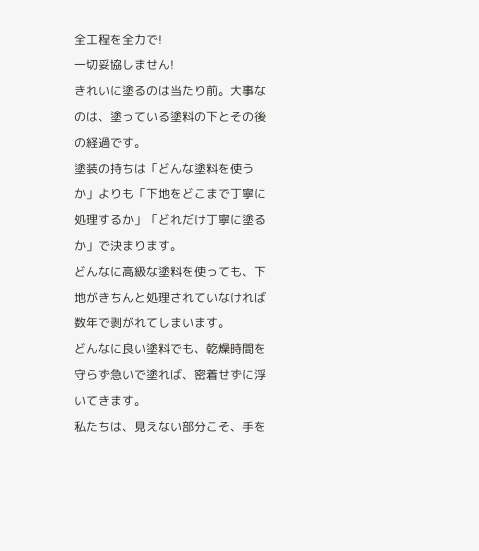全工程を全力で!
一切妥協しません!
きれいに塗るのは当たり前。大事なのは、塗っている塗料の下とその後の経過です。
塗装の持ちは「どんな塗料を使うか」よりも「下地をどこまで丁寧に処理するか」「どれだけ丁寧に塗るか」で決まります。
どんなに高級な塗料を使っても、下地がきちんと処理されていなければ数年で剥がれてしまいます。
どんなに良い塗料でも、乾燥時間を守らず急いで塗れば、密着せずに浮いてきます。
私たちは、見えない部分こそ、手を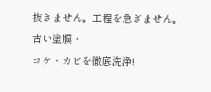抜きません。工程を急ぎません。
古い塗膜・
コケ・カビを徹底洗浄!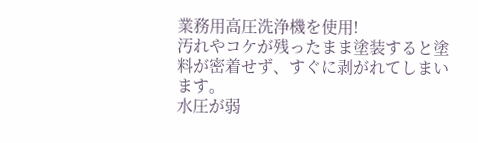業務用高圧洗浄機を使用!
汚れやコケが残ったまま塗装すると塗料が密着せず、すぐに剥がれてしまいます。
水圧が弱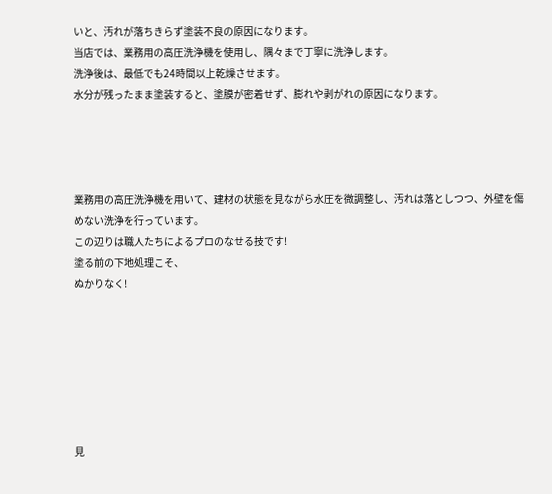いと、汚れが落ちきらず塗装不良の原因になります。
当店では、業務用の高圧洗浄機を使用し、隅々まで丁寧に洗浄します。
洗浄後は、最低でも24時間以上乾燥させます。
水分が残ったまま塗装すると、塗膜が密着せず、膨れや剥がれの原因になります。




業務用の高圧洗浄機を用いて、建材の状態を見ながら水圧を微調整し、汚れは落としつつ、外壁を傷めない洗浄を行っています。
この辺りは職人たちによるプロのなせる技です!
塗る前の下地処理こそ、
ぬかりなく!







見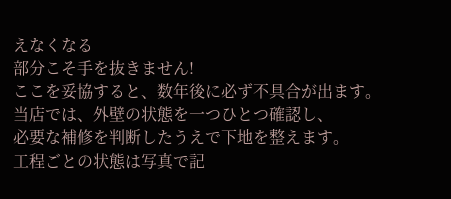えなくなる
部分こそ手を抜きません!
ここを妥協すると、数年後に必ず不具合が出ます。
当店では、外壁の状態を一つひとつ確認し、
必要な補修を判断したうえで下地を整えます。
工程ごとの状態は写真で記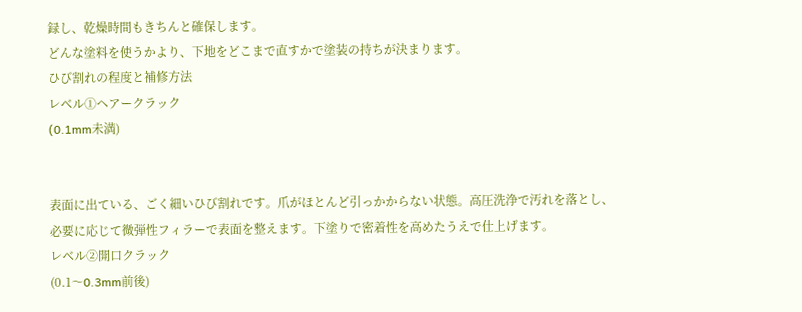録し、乾燥時間もきちんと確保します。
どんな塗料を使うかより、下地をどこまで直すかで塗装の持ちが決まります。
ひび割れの程度と補修方法
レベル①ヘアークラック
(0.1mm未満)


表面に出ている、ごく細いひび割れです。爪がほとんど引っかからない状態。高圧洗浄で汚れを落とし、必要に応じて微弾性フィラーで表面を整えます。下塗りで密着性を高めたうえで仕上げます。
レベル②開口クラック
(0.1〜0.3mm前後)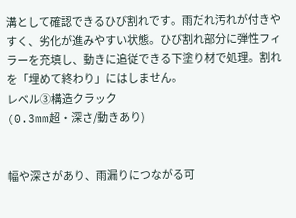溝として確認できるひび割れです。雨だれ汚れが付きやすく、劣化が進みやすい状態。ひび割れ部分に弾性フィラーを充填し、動きに追従できる下塗り材で処理。割れを「埋めて終わり」にはしません。
レベル③構造クラック
(0.3mm超・深さ/動きあり)


幅や深さがあり、雨漏りにつながる可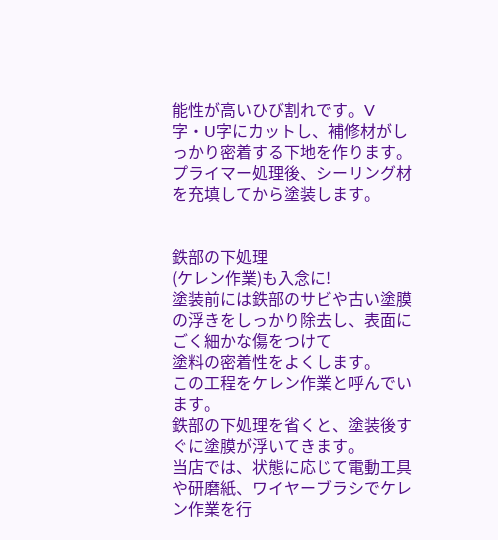能性が高いひび割れです。V字・U字にカットし、補修材がしっかり密着する下地を作ります。プライマー処理後、シーリング材を充填してから塗装します。


鉄部の下処理
(ケレン作業)も入念に!
塗装前には鉄部のサビや古い塗膜の浮きをしっかり除去し、表面にごく細かな傷をつけて
塗料の密着性をよくします。
この工程をケレン作業と呼んでいます。
鉄部の下処理を省くと、塗装後すぐに塗膜が浮いてきます。
当店では、状態に応じて電動工具や研磨紙、ワイヤーブラシでケレン作業を行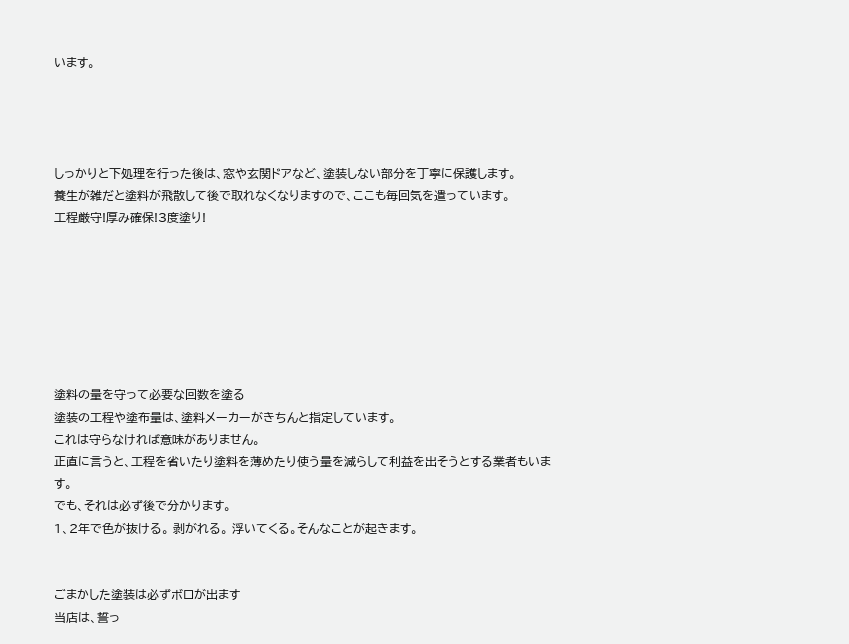います。




しっかりと下処理を行った後は、窓や玄関ドアなど、塗装しない部分を丁寧に保護します。
養生が雑だと塗料が飛散して後で取れなくなりますので、ここも毎回気を遣っています。
工程厳守!厚み確保!3度塗り!







塗料の量を守って必要な回数を塗る
塗装の工程や塗布量は、塗料メーカーがきちんと指定しています。
これは守らなければ意味がありません。
正直に言うと、工程を省いたり塗料を薄めたり使う量を減らして利益を出そうとする業者もいます。
でも、それは必ず後で分かります。
1、2年で色が抜ける。 剥がれる。 浮いてくる。そんなことが起きます。


ごまかした塗装は必ずボロが出ます
当店は、誓っ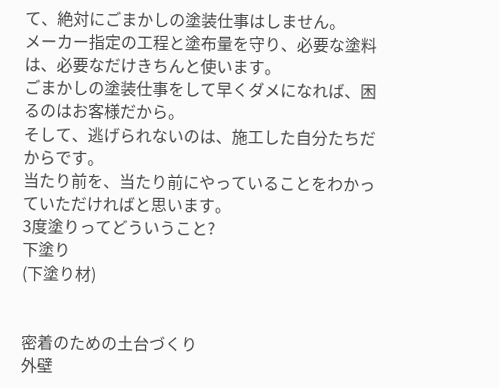て、絶対にごまかしの塗装仕事はしません。
メーカー指定の工程と塗布量を守り、必要な塗料は、必要なだけきちんと使います。
ごまかしの塗装仕事をして早くダメになれば、困るのはお客様だから。
そして、逃げられないのは、施工した自分たちだからです。
当たり前を、当たり前にやっていることをわかっていただければと思います。
3度塗りってどういうこと?
下塗り
(下塗り材)


密着のための土台づくり
外壁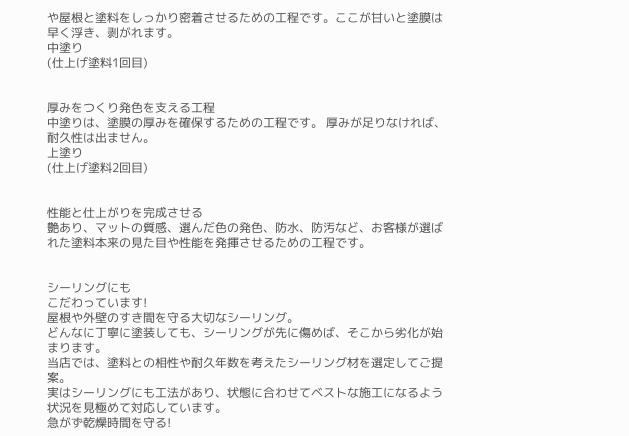や屋根と塗料をしっかり密着させるための工程です。ここが甘いと塗膜は早く浮き、剥がれます。
中塗り
(仕上げ塗料1回目)


厚みをつくり発色を支える工程
中塗りは、塗膜の厚みを確保するための工程です。 厚みが足りなければ、耐久性は出ません。
上塗り
(仕上げ塗料2回目)


性能と仕上がりを完成させる
艶あり、マットの質感、選んだ色の発色、防水、防汚など、お客様が選ばれた塗料本来の見た目や性能を発揮させるための工程です。


シーリングにも
こだわっています!
屋根や外壁のすき間を守る大切なシーリング。
どんなに丁寧に塗装しても、シーリングが先に傷めば、そこから劣化が始まります。
当店では、塗料との相性や耐久年数を考えたシーリング材を選定してご提案。
実はシーリングにも工法があり、状態に合わせてベストな施工になるよう状況を見極めて対応しています。
急がず乾燥時間を守る!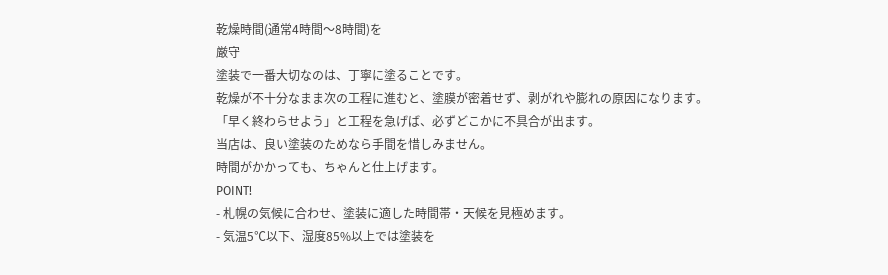乾燥時間(通常4時間〜8時間)を
厳守
塗装で一番大切なのは、丁寧に塗ることです。
乾燥が不十分なまま次の工程に進むと、塗膜が密着せず、剥がれや膨れの原因になります。
「早く終わらせよう」と工程を急げば、必ずどこかに不具合が出ます。
当店は、良い塗装のためなら手間を惜しみません。
時間がかかっても、ちゃんと仕上げます。
POINT!
- 札幌の気候に合わせ、塗装に適した時間帯・天候を見極めます。
- 気温5℃以下、湿度85%以上では塗装を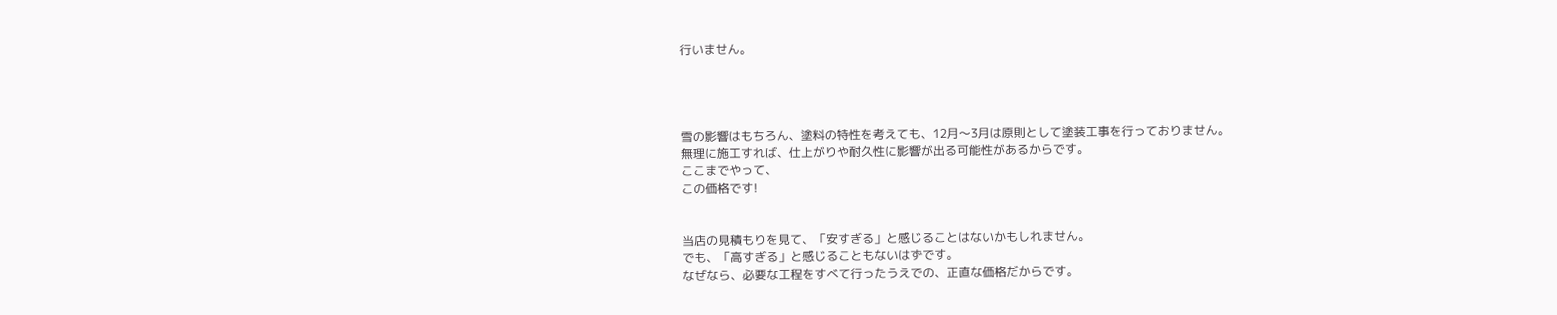行いません。




雪の影響はもちろん、塗料の特性を考えても、12月〜3月は原則として塗装工事を行っておりません。
無理に施工すれば、仕上がりや耐久性に影響が出る可能性があるからです。
ここまでやって、
この価格です!


当店の見積もりを見て、「安すぎる」と感じることはないかもしれません。
でも、「高すぎる」と感じることもないはずです。
なぜなら、必要な工程をすべて行ったうえでの、正直な価格だからです。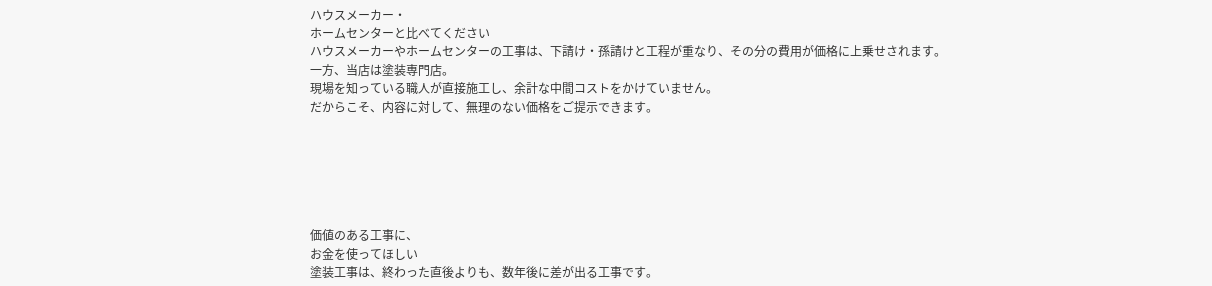ハウスメーカー・
ホームセンターと比べてください
ハウスメーカーやホームセンターの工事は、下請け・孫請けと工程が重なり、その分の費用が価格に上乗せされます。
一方、当店は塗装専門店。
現場を知っている職人が直接施工し、余計な中間コストをかけていません。
だからこそ、内容に対して、無理のない価格をご提示できます。






価値のある工事に、
お金を使ってほしい
塗装工事は、終わった直後よりも、数年後に差が出る工事です。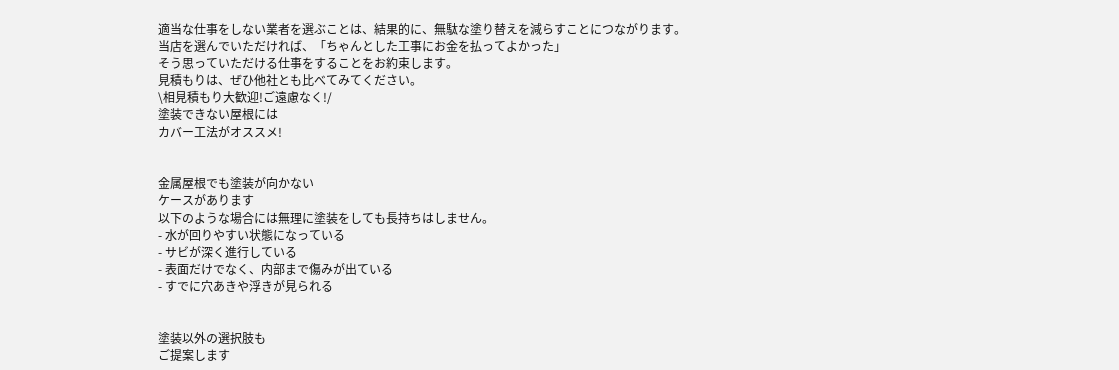適当な仕事をしない業者を選ぶことは、結果的に、無駄な塗り替えを減らすことにつながります。
当店を選んでいただければ、「ちゃんとした工事にお金を払ってよかった」
そう思っていただける仕事をすることをお約束します。
見積もりは、ぜひ他社とも比べてみてください。
\相見積もり大歓迎!ご遠慮なく!/
塗装できない屋根には
カバー工法がオススメ!


金属屋根でも塗装が向かない
ケースがあります
以下のような場合には無理に塗装をしても長持ちはしません。
- 水が回りやすい状態になっている
- サビが深く進行している
- 表面だけでなく、内部まで傷みが出ている
- すでに穴あきや浮きが見られる


塗装以外の選択肢も
ご提案します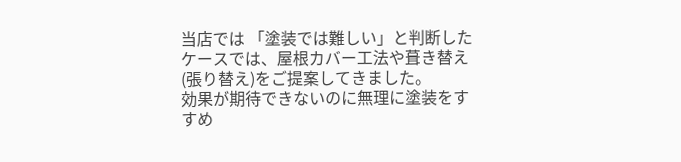当店では 「塗装では難しい」と判断したケースでは、屋根カバー工法や葺き替え(張り替え)をご提案してきました。
効果が期待できないのに無理に塗装をすすめ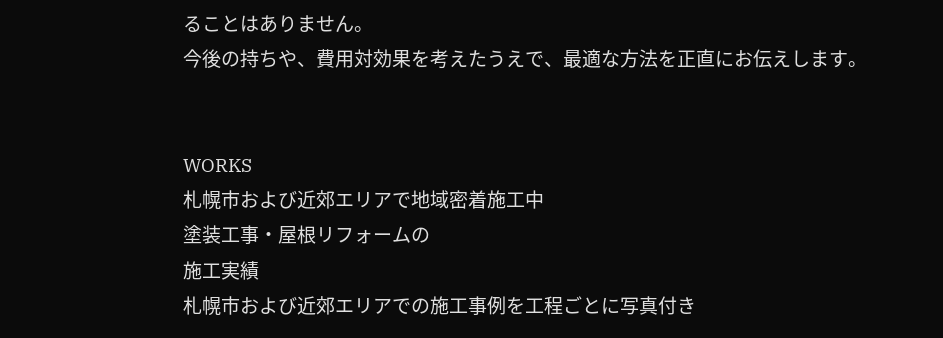ることはありません。
今後の持ちや、費用対効果を考えたうえで、最適な方法を正直にお伝えします。


WORKS
札幌市および近郊エリアで地域密着施工中
塗装工事・屋根リフォームの
施工実績
札幌市および近郊エリアでの施工事例を工程ごとに写真付き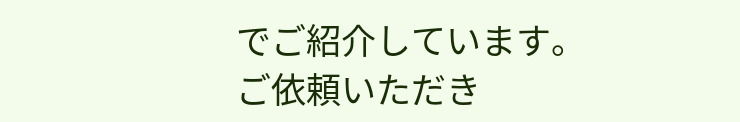でご紹介しています。
ご依頼いただき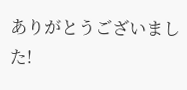ありがとうございました!